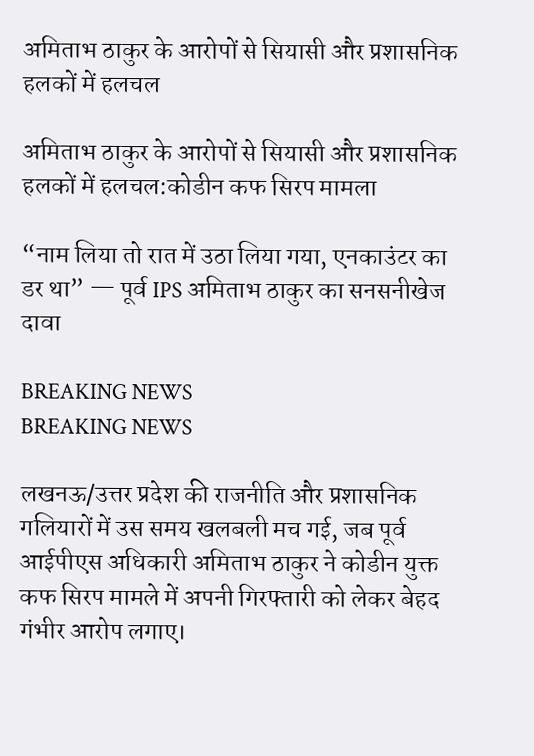अमिताभ ठाकुर के आरोपों से सियासी और प्रशासनिक हलकों में हलचल

अमिताभ ठाकुर के आरोपों से सियासी और प्रशासनिक हलकों में हलचल:कोडीन कफ सिरप मामला

“नाम लिया तो रात में उठा लिया गया, एनकाउंटर का डर था” — पूर्व IPS अमिताभ ठाकुर का सनसनीखेज दावा

BREAKING NEWS
BREAKING NEWS

लखनऊ/उत्तर प्रदेश की राजनीति और प्रशासनिक गलियारों में उस समय खलबली मच गई, जब पूर्व आईपीएस अधिकारी अमिताभ ठाकुर ने कोडीन युक्त कफ सिरप मामले में अपनी गिरफ्तारी को लेकर बेहद गंभीर आरोप लगाए।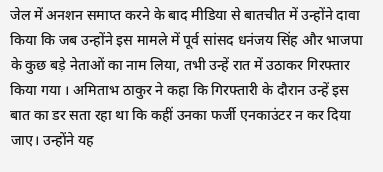जेल में अनशन समाप्त करने के बाद मीडिया से बातचीत में उन्होंने दावा किया कि जब उन्होंने इस मामले में पूर्व सांसद धनंजय सिंह और भाजपा के कुछ बड़े नेताओं का नाम लिया, तभी उन्हें रात में उठाकर गिरफ्तार किया गया । अमिताभ ठाकुर ने कहा कि गिरफ्तारी के दौरान उन्हें इस बात का डर सता रहा था कि कहीं उनका फर्जी एनकाउंटर न कर दिया जाए। उन्होंने यह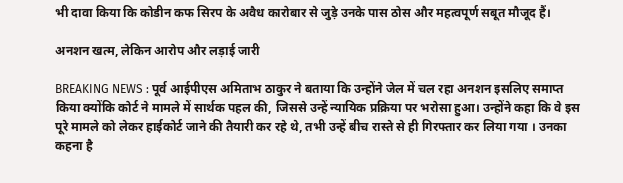भी दावा किया कि कोडीन कफ सिरप के अवैध कारोबार से जुड़े उनके पास ठोस और महत्वपूर्ण सबूत मौजूद हैं।

अनशन खत्म, लेकिन आरोप और लड़ाई जारी

BREAKING NEWS : पूर्व आईपीएस अमिताभ ठाकुर ने बताया कि उन्होंने जेल में चल रहा अनशन इसलिए समाप्त किया क्योंकि कोर्ट ने मामले में सार्थक पहल की, जिससे उन्हें न्यायिक प्रक्रिया पर भरोसा हुआ। उन्होंने कहा कि वे इस पूरे मामले को लेकर हाईकोर्ट जाने की तैयारी कर रहे थे, तभी उन्हें बीच रास्ते से ही गिरफ्तार कर लिया गया । उनका कहना है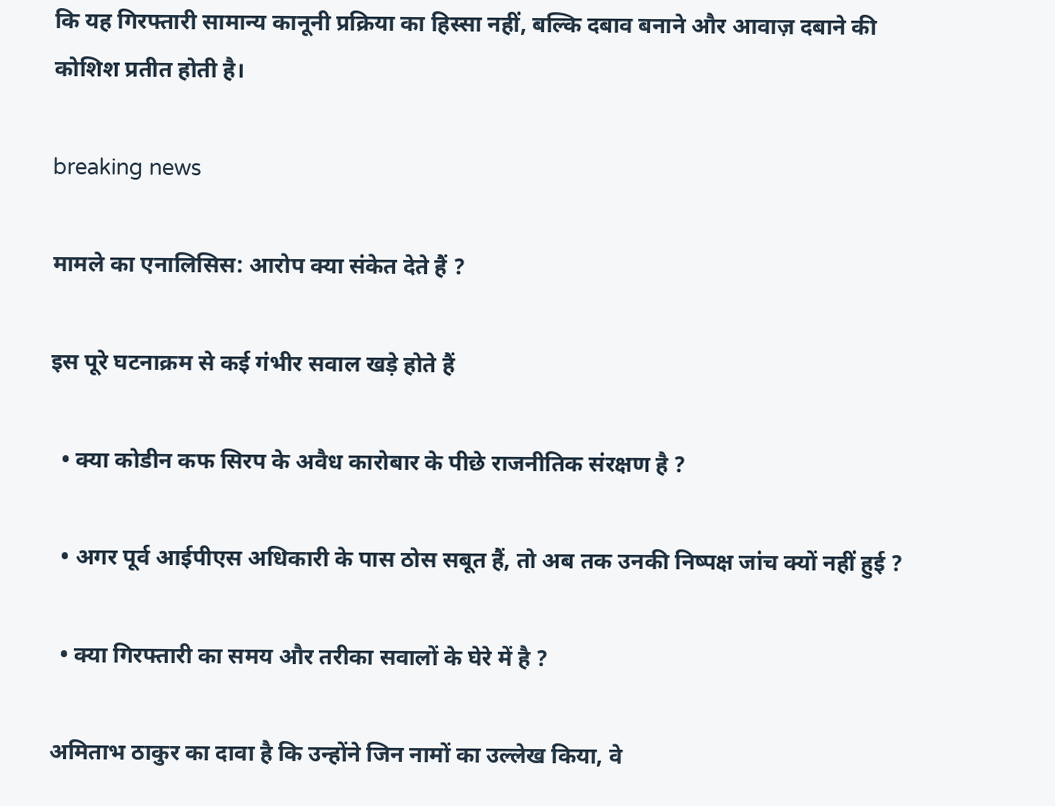कि यह गिरफ्तारी सामान्य कानूनी प्रक्रिया का हिस्सा नहीं, बल्कि दबाव बनाने और आवाज़ दबाने की कोशिश प्रतीत होती है।

breaking news

मामले का एनालिसिस: आरोप क्या संकेत देते हैं ?

इस पूरे घटनाक्रम से कई गंभीर सवाल खड़े होते हैं

  • क्या कोडीन कफ सिरप के अवैध कारोबार के पीछे राजनीतिक संरक्षण है ?

  • अगर पूर्व आईपीएस अधिकारी के पास ठोस सबूत हैं, तो अब तक उनकी निष्पक्ष जांच क्यों नहीं हुई ?

  • क्या गिरफ्तारी का समय और तरीका सवालों के घेरे में है ?

अमिताभ ठाकुर का दावा है कि उन्होंने जिन नामों का उल्लेख किया, वे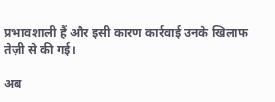प्रभावशाली हैं और इसी कारण कार्रवाई उनके खिलाफ तेज़ी से की गई।

अब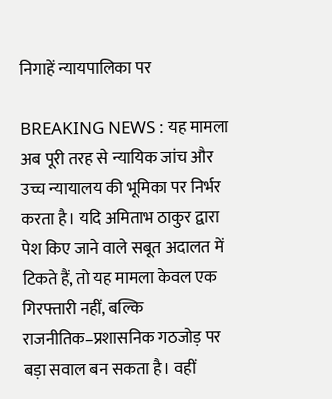निगाहें न्यायपालिका पर

BREAKING NEWS : यह मामला अब पूरी तरह से न्यायिक जांच और उच्च न्यायालय की भूमिका पर निर्भर करता है। यदि अमिताभ ठाकुर द्वारा पेश किए जाने वाले सबूत अदालत में टिकते हैं, तो यह मामला केवल एक गिरफ्तारी नहीं, बल्कि राजनीतिक–प्रशासनिक गठजोड़ पर बड़ा सवाल बन सकता है। वहीं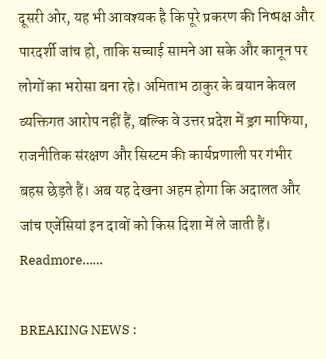दूसरी ओर, यह भी आवश्यक है कि पूरे प्रकरण की निष्पक्ष और पारदर्शी जांच हो, ताकि सच्चाई सामने आ सके और कानून पर लोगों का भरोसा बना रहे। अमिताभ ठाकुर के बयान केवल व्यक्तिगत आरोप नहीं हैं, बल्कि वे उत्तर प्रदेश में ड्रग माफिया, राजनीतिक संरक्षण और सिस्टम की कार्यप्रणाली पर गंभीर बहस छेड़ते हैं। अब यह देखना अहम होगा कि अदालत और जांच एजेंसियां इन दावों को किस दिशा में ले जाती हैं। Readmore……

BREAKING NEWS :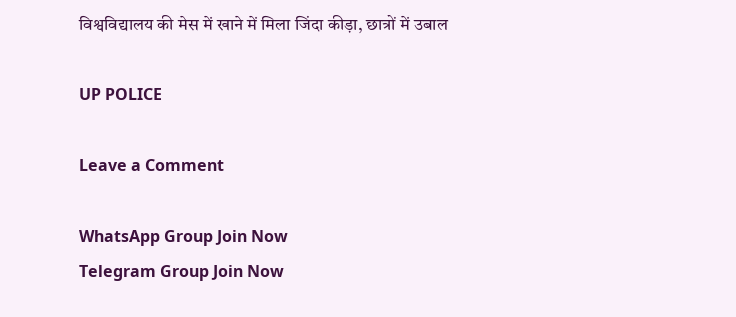विश्वविद्यालय की मेस में खाने में मिला जिंदा कीड़ा, छात्रों में उबाल

UP POLICE

Leave a Comment

WhatsApp Group Join Now
Telegram Group Join Now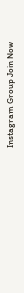Instagram Group Join Now